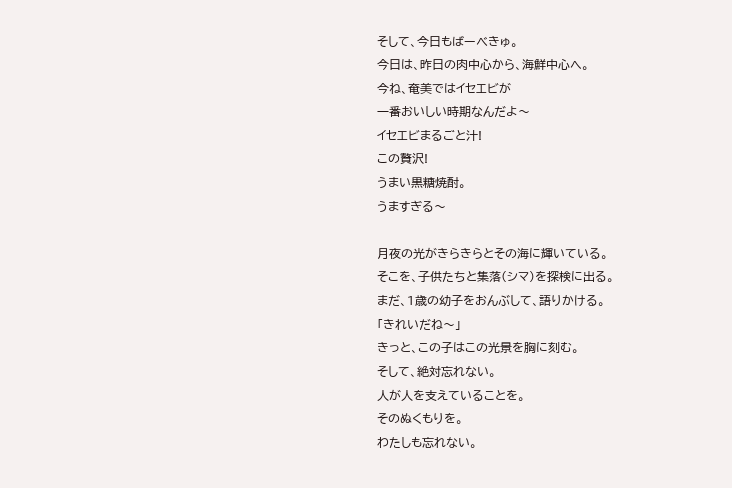そして、今日もばーべきゅ。
今日は、昨日の肉中心から、海鮮中心へ。
今ね、奄美ではイセエビが
一番おいしい時期なんだよ〜
イセエビまるごと汁!
この贅沢!
うまい黒糖焼酎。
うますぎる〜

月夜の光がきらきらとその海に輝いている。
そこを、子供たちと集落(シマ)を探検に出る。
まだ、1歳の幼子をおんぶして、語りかける。
「きれいだね〜」
きっと、この子はこの光景を胸に刻む。
そして、絶対忘れない。
人が人を支えていることを。
そのぬくもりを。
わたしも忘れない。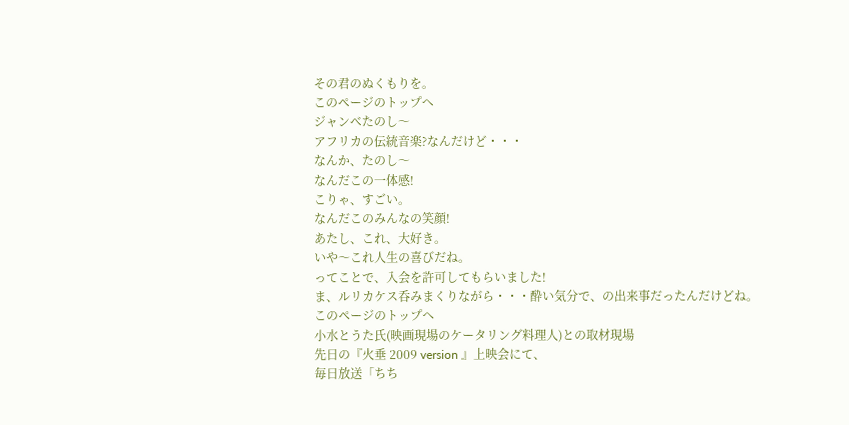その君のぬくもりを。
このページのトップへ
ジャンベたのし〜
アフリカの伝統音楽?なんだけど・・・
なんか、たのし〜
なんだこの一体感!
こりゃ、すごい。
なんだこのみんなの笑顔!
あたし、これ、大好き。
いや〜これ人生の喜びだね。
ってことで、入会を許可してもらいました!
ま、ルリカケス呑みまくりながら・・・酔い気分で、の出来事だったんだけどね。
このページのトップへ
小水とうた氏(映画現場のケータリング料理人)との取材現場
先日の『火垂 2009 version 』上映会にて、
毎日放送「ちち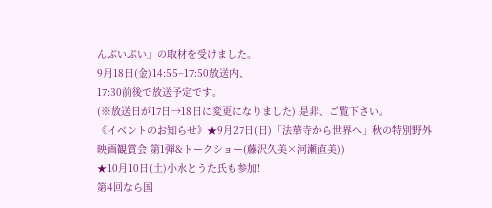んぷいぷい」の取材を受けました。
9月18日(金)14:55−17:50放送内、
17:30前後で放送予定です。
(※放送日が17日→18日に変更になりました) 是非、ご覧下さい。
《イベントのお知らせ》★9月27日(日)「法華寺から世界へ」秋の特別野外映画観賞会 第1弾&トークショー(藤沢久美×河瀬直美))
★10月10日(土)小水とうた氏も参加!
第4回なら国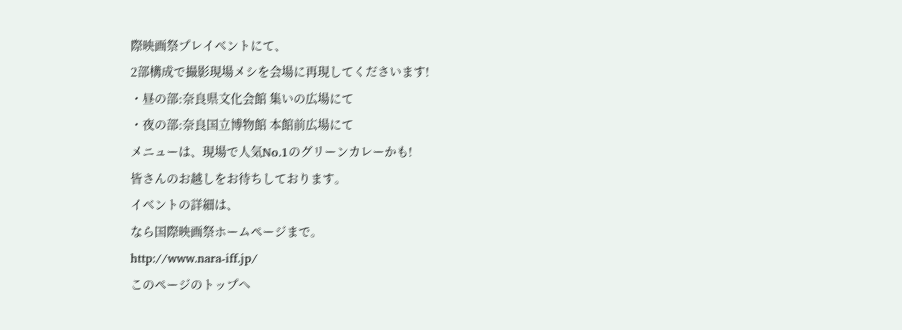際映画祭プレイベントにて、
2部構成で撮影現場メシを会場に再現してくださいます!
・昼の部:奈良県文化会館 集いの広場にて
・夜の部:奈良国立博物館 本館前広場にて
メニューは、現場で人気No.1のグリーンカレーかも!
皆さんのお越しをお待ちしております。
イベントの詳細は、
なら国際映画祭ホームページまで。
http://www.nara-iff.jp/
このページのトップへ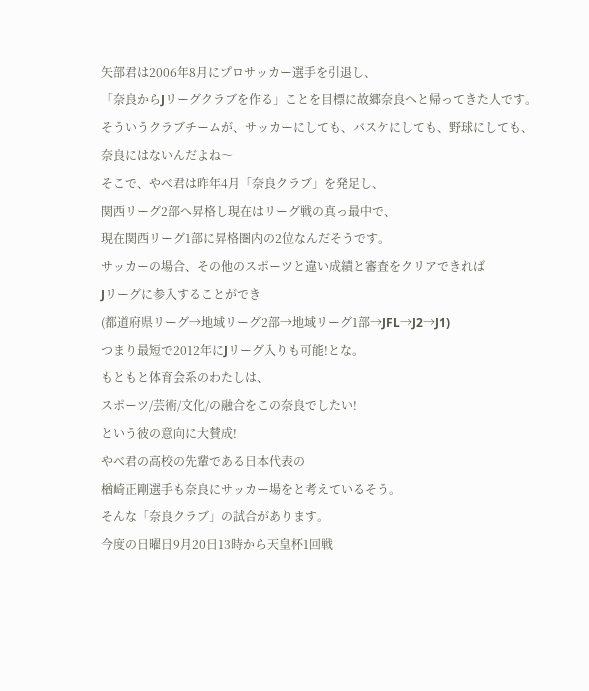矢部君は2006年8月にプロサッカー選手を引退し、
「奈良からJリーグクラブを作る」ことを目標に故郷奈良へと帰ってきた人です。
そういうクラブチームが、サッカーにしても、バスケにしても、野球にしても、
奈良にはないんだよね〜
そこで、やべ君は昨年4月「奈良クラブ」を発足し、
関西リーグ2部へ昇格し現在はリーグ戦の真っ最中で、
現在関西リーグ1部に昇格圏内の2位なんだそうです。
サッカーの場合、その他のスポーツと違い成績と審査をクリアできれば
Jリーグに参入することができ
(都道府県リーグ→地域リーグ2部→地域リーグ1部→JFL→J2→J1)
つまり最短で2012年にJリーグ入りも可能!とな。
もともと体育会系のわたしは、
スポーツ/芸術/文化/の融合をこの奈良でしたい!
という彼の意向に大賛成!
やべ君の高校の先輩である日本代表の
楢崎正剛選手も奈良にサッカー場をと考えているそう。
そんな「奈良クラブ」の試合があります。
今度の日曜日9月20日13時から天皇杯1回戦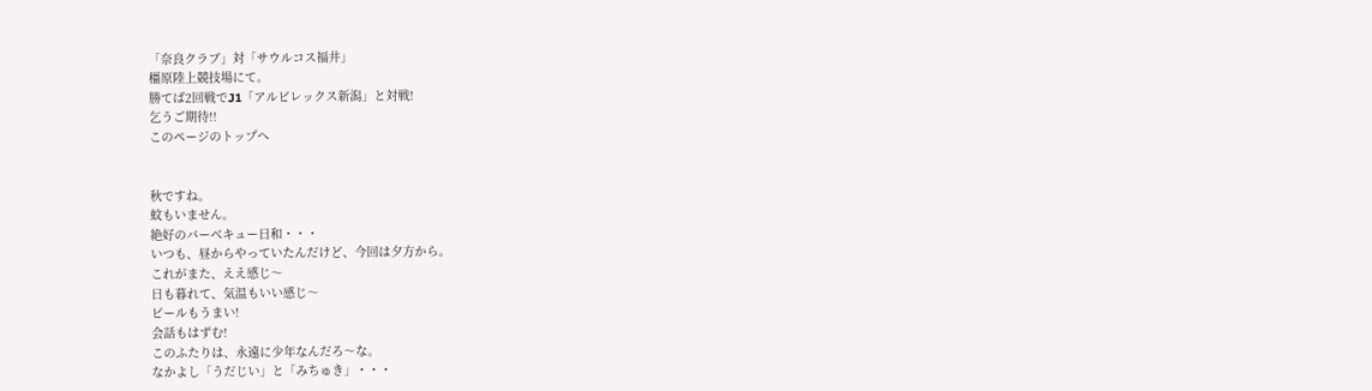「奈良クラブ」対「サウルコス福井」
橿原陸上競技場にて。
勝てば2回戦でJ1「アルビレックス新潟」と対戦!
乞うご期待!!
このページのトップへ


秋ですね。
蚊もいません。
絶好のバーベキュー日和・・・
いつも、昼からやっていたんだけど、今回は夕方から。
これがまた、ええ感じ〜
日も暮れて、気温もいい感じ〜
ビールもうまい!
会話もはずむ!
このふたりは、永遠に少年なんだろ〜な。
なかよし「うだじい」と「みちゅき」・・・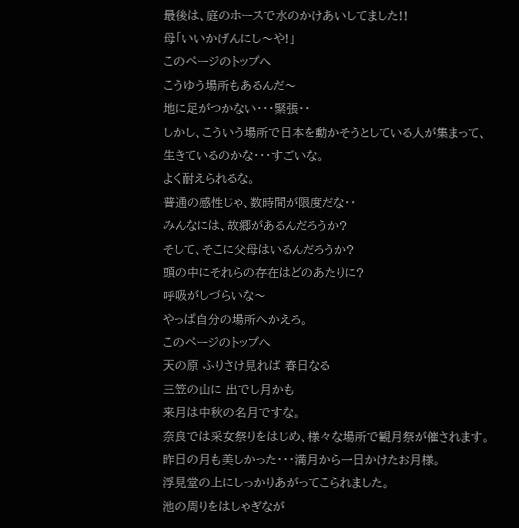最後は、庭のホースで水のかけあいしてました!!
母「いいかげんにし〜や!」
このページのトップへ
こうゆう場所もあるんだ〜
地に足がつかない・・・緊張・・
しかし、こういう場所で日本を動かそうとしている人が集まって、
生きているのかな・・・すごいな。
よく耐えられるな。
普通の感性じゃ、数時間が限度だな・・
みんなには、故郷があるんだろうか?
そして、そこに父母はいるんだろうか?
頭の中にそれらの存在はどのあたりに?
呼吸がしづらいな〜
やっぱ自分の場所へかえろ。
このページのトップへ
天の原 ふりさけ見れば 春日なる
三笠の山に 出でし月かも
来月は中秋の名月ですな。
奈良では采女祭りをはじめ、様々な場所で観月祭が催されます。
昨日の月も美しかった・・・満月から一日かけたお月様。
浮見堂の上にしっかりあがってこられました。
池の周りをはしゃぎなが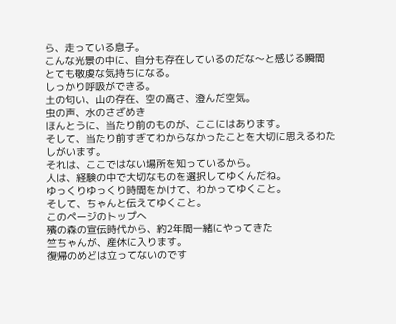ら、走っている息子。
こんな光景の中に、自分も存在しているのだな〜と感じる瞬間
とても敬虔な気持ちになる。
しっかり呼吸ができる。
土の匂い、山の存在、空の高さ、澄んだ空気。
虫の声、水のさざめき
ほんとうに、当たり前のものが、ここにはあります。
そして、当たり前すぎてわからなかったことを大切に思えるわたしがいます。
それは、ここではない場所を知っているから。
人は、経験の中で大切なものを選択してゆくんだね。
ゆっくりゆっくり時間をかけて、わかってゆくこと。
そして、ちゃんと伝えてゆくこと。
このページのトップへ
殯の森の宣伝時代から、約2年間一緒にやってきた
竺ちゃんが、産休に入ります。
復帰のめどは立ってないのです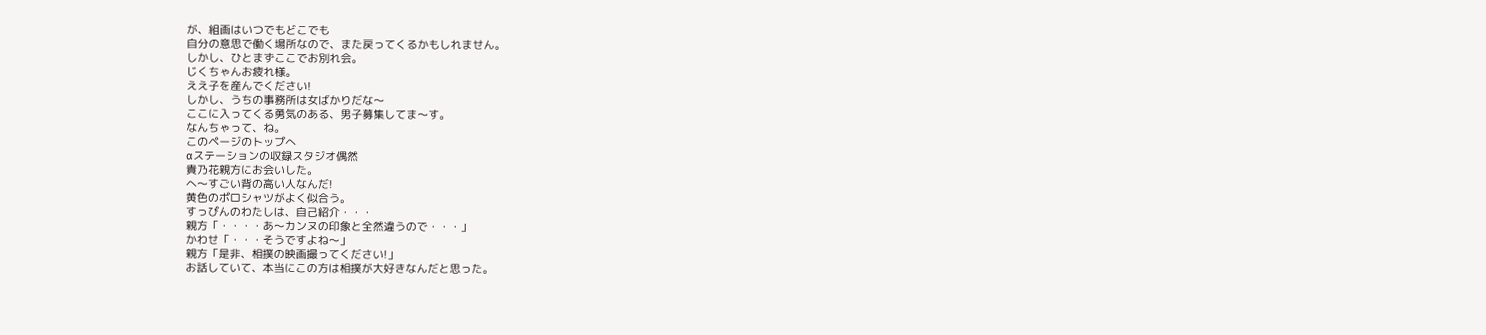が、組画はいつでもどこでも
自分の意思で働く場所なので、また戻ってくるかもしれません。
しかし、ひとまずここでお別れ会。
じくちゃんお疲れ様。
ええ子を産んでください!
しかし、うちの事務所は女ばかりだな〜
ここに入ってくる勇気のある、男子募集してま〜す。
なんちゃって、ね。
このページのトップへ
αステーションの収録スタジオ偶然
貴乃花親方にお会いした。
へ〜すごい背の高い人なんだ!
黄色のポロシャツがよく似合う。
すっぴんのわたしは、自己紹介・・・
親方「・・・・あ〜カンヌの印象と全然違うので・・・」
かわせ「・・・そうですよね〜」
親方「是非、相撲の映画撮ってください!」
お話していて、本当にこの方は相撲が大好きなんだと思った。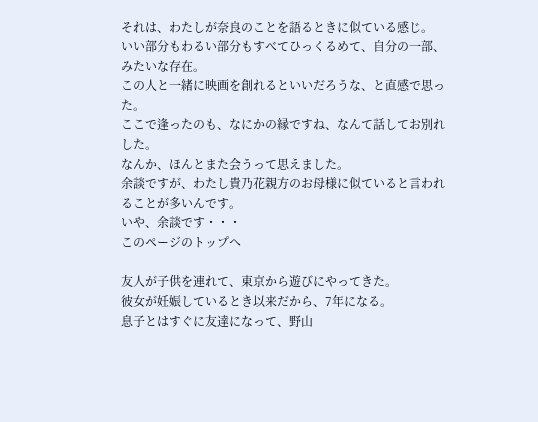それは、わたしが奈良のことを語るときに似ている感じ。
いい部分もわるい部分もすべてひっくるめて、自分の一部、みたいな存在。
この人と一緒に映画を創れるといいだろうな、と直感で思った。
ここで逢ったのも、なにかの縁ですね、なんて話してお別れした。
なんか、ほんとまた会うって思えました。
余談ですが、わたし貴乃花親方のお母様に似ていると言われることが多いんです。
いや、余談です・・・
このページのトップへ

友人が子供を連れて、東京から遊びにやってきた。
彼女が妊娠しているとき以来だから、7年になる。
息子とはすぐに友達になって、野山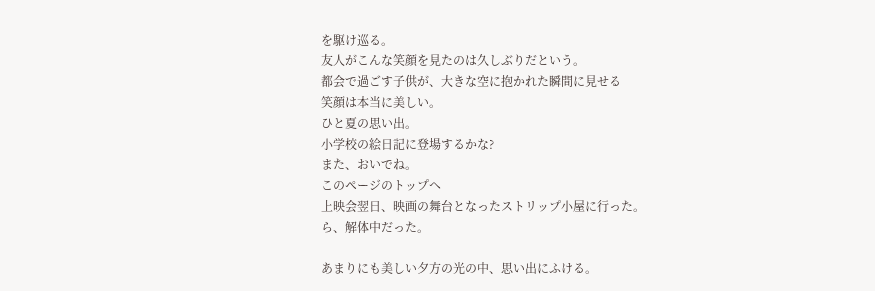を駆け巡る。
友人がこんな笑顔を見たのは久しぶりだという。
都会で過ごす子供が、大きな空に抱かれた瞬間に見せる
笑顔は本当に美しい。
ひと夏の思い出。
小学校の絵日記に登場するかな?
また、おいでね。
このページのトップへ
上映会翌日、映画の舞台となったストリップ小屋に行った。
ら、解体中だった。

あまりにも美しい夕方の光の中、思い出にふける。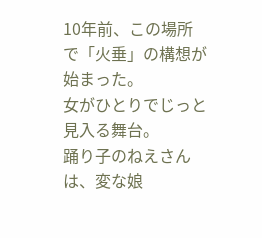10年前、この場所で「火垂」の構想が始まった。
女がひとりでじっと見入る舞台。
踊り子のねえさんは、変な娘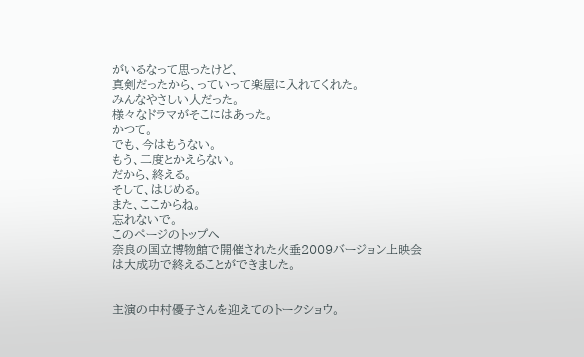がいるなって思ったけど、
真剣だったから、っていって楽屋に入れてくれた。
みんなやさしい人だった。
様々なドラマがそこにはあった。
かつて。
でも、今はもうない。
もう、二度とかえらない。
だから、終える。
そして、はじめる。
また、ここからね。
忘れないで。
このページのトップへ
奈良の国立博物館で開催された火垂2009バージョン上映会
は大成功で終えることができました。


主演の中村優子さんを迎えてのトークショウ。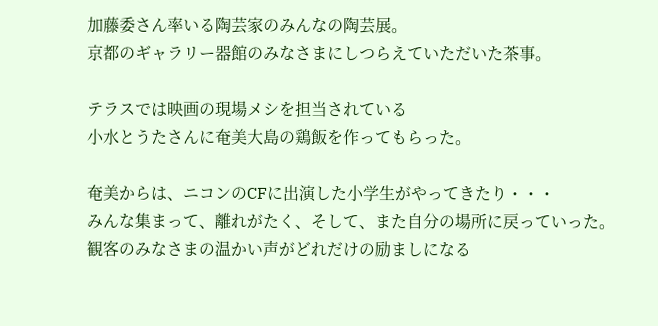加藤委さん率いる陶芸家のみんなの陶芸展。
京都のギャラリー器館のみなさまにしつらえていただいた茶事。

テラスでは映画の現場メシを担当されている
小水とうたさんに奄美大島の鶏飯を作ってもらった。

奄美からは、ニコンのCFに出演した小学生がやってきたり・・・
みんな集まって、離れがたく、そして、また自分の場所に戻っていった。
観客のみなさまの温かい声がどれだけの励ましになる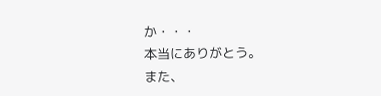か・・・
本当にありがとう。
また、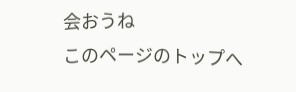会おうね
このページのトップへ